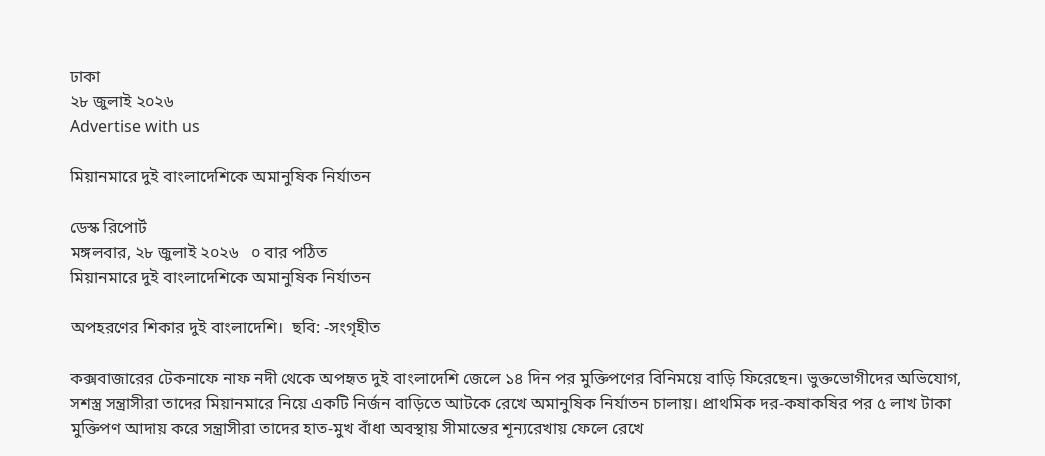ঢাকা
২৮ জুলাই ২০২৬
Advertise with us

মিয়ানমারে দুই বাংলাদেশিকে অমানুষিক নির্যাতন

ডেস্ক রিপোর্ট
মঙ্গলবার, ২৮ জুলাই ২০২৬   ০ বার পঠিত
মিয়ানমারে দুই বাংলাদেশিকে অমানুষিক নির্যাতন

অপহরণের শিকার দুই বাংলাদেশি।  ছবি: -সংগৃহীত

কক্সবাজারের টেকনাফে নাফ নদী থেকে অপহৃত দুই বাংলাদেশি জেলে ১৪ দিন পর মুক্তিপণের বিনিময়ে বাড়ি ফিরেছেন। ভুক্তভোগীদের অভিযোগ, সশস্ত্র সন্ত্রাসীরা তাদের মিয়ানমারে নিয়ে একটি নির্জন বাড়িতে আটকে রেখে অমানুষিক নির্যাতন চালায়। প্রাথমিক দর-কষাকষির পর ৫ লাখ টাকা মুক্তিপণ আদায় করে সন্ত্রাসীরা তাদের হাত-মুখ বাঁধা অবস্থায় সীমান্তের শূন্যরেখায় ফেলে রেখে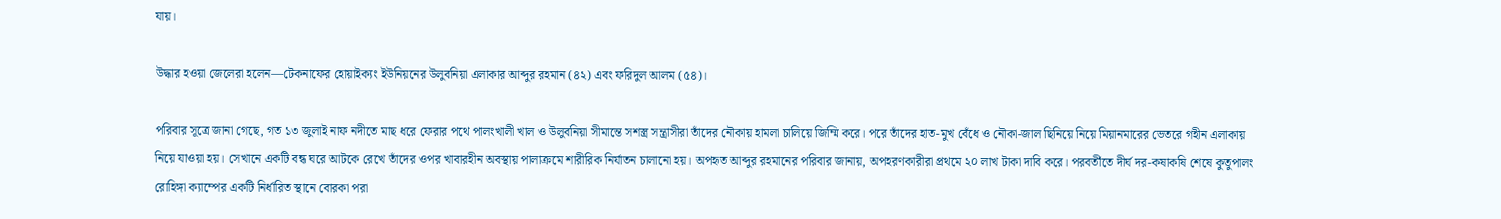যায়।

উদ্ধার হওয়া জেলেরা হলেন—টেকনাফের হোয়াইক্যং ইউনিয়নের উলুবনিয়া এলাকার আব্দুর রহমান (৪২) এবং ফরিদুল আলম (৫৪)।

পরিবার সূত্রে জানা গেছে, গত ১৩ জুলাই নাফ নদীতে মাছ ধরে ফেরার পথে পালংখালী খাল ও উলুবনিয়া সীমান্তে সশস্ত্র সন্ত্রাসীরা তাঁদের নৌকায় হামলা চালিয়ে জিম্মি করে। পরে তাঁদের হাত-মুখ বেঁধে ও নৌকা-জাল ছিনিয়ে নিয়ে মিয়ানমারের ভেতরে গহীন এলাকায় নিয়ে যাওয়া হয়। সেখানে একটি বন্ধ ঘরে আটকে রেখে তাঁদের ওপর খাবারহীন অবস্থায় পালাক্রমে শারীরিক নির্যাতন চালানো হয়। অপহৃত আব্দুর রহমানের পরিবার জানায়, অপহরণকারীরা প্রথমে ২০ লাখ টাকা দাবি করে। পরবর্তীতে দীর্ঘ দর-কষাকষি শেষে কুতুপালং রোহিঙ্গা ক্যাম্পের একটি নির্ধারিত স্থানে বোরকা পরা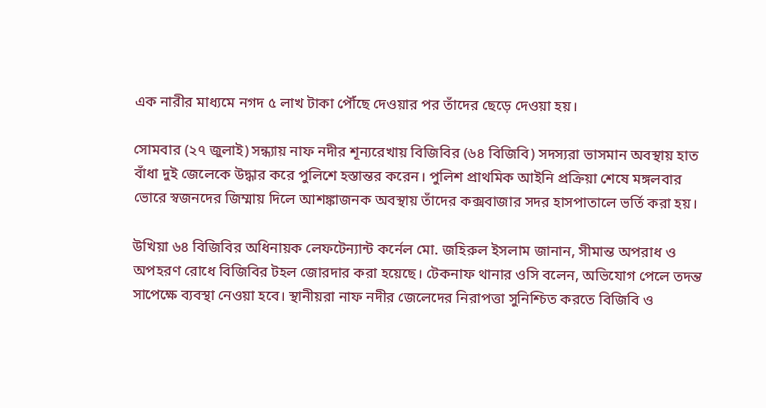এক নারীর মাধ্যমে নগদ ৫ লাখ টাকা পৌঁছে দেওয়ার পর তাঁদের ছেড়ে দেওয়া হয়।

সোমবার (২৭ জুলাই) সন্ধ্যায় নাফ নদীর শূন্যরেখায় বিজিবির (৬৪ বিজিবি) সদস্যরা ভাসমান অবস্থায় হাত বাঁধা দুই জেলেকে উদ্ধার করে পুলিশে হস্তান্তর করেন। পুলিশ প্রাথমিক আইনি প্রক্রিয়া শেষে মঙ্গলবার ভোরে স্বজনদের জিম্মায় দিলে আশঙ্কাজনক অবস্থায় তাঁদের কক্সবাজার সদর হাসপাতালে ভর্তি করা হয়।

উখিয়া ৬৪ বিজিবির অধিনায়ক লেফটেন্যান্ট কর্নেল মো. জহিরুল ইসলাম জানান, সীমান্ত অপরাধ ও অপহরণ রোধে বিজিবির টহল জোরদার করা হয়েছে। টেকনাফ থানার ওসি বলেন, অভিযোগ পেলে তদন্ত সাপেক্ষে ব্যবস্থা নেওয়া হবে। স্থানীয়রা নাফ নদীর জেলেদের নিরাপত্তা সুনিশ্চিত করতে বিজিবি ও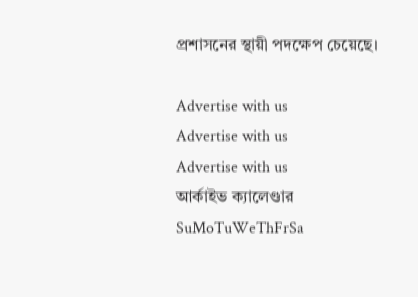প্রশাসনের স্থায়ী পদক্ষেপ চেয়েছে।

Advertise with us
Advertise with us
Advertise with us
আর্কাইভ ক্যালেণ্ডার
SuMoTuWeThFrSa